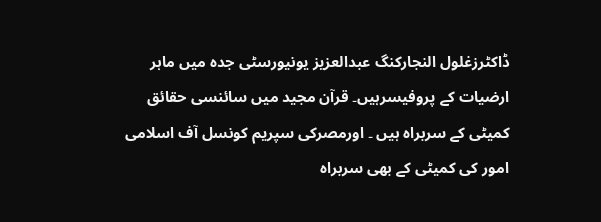ڈاکٹرزغلول النجارکنگ عبدالعزیز یونیورسٹی جدہ میں ماہر ارضیات کے پروفیسرہیں۔ قرآن مجید میں سائنسی حقائق کمیٹی کے سربراہ ہیں ۔ اورمصرکی سپریم کونسل آف اسلامی امور کی کمیٹی کے بھی سربراہ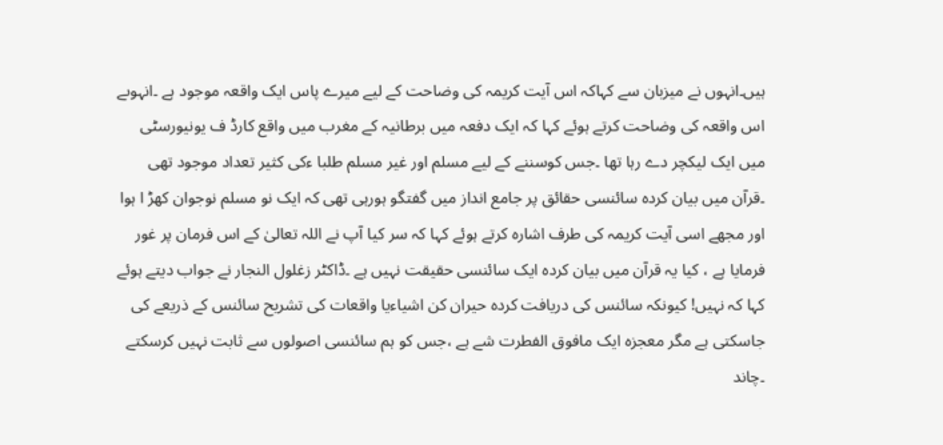ہیں۔انہوں نے میزبان سے کہاکہ اس آیت کریمہ کی وضاحت کے لیے میرے پاس ایک واقعہ موجود ہے ۔انہوںے اس واقعہ کی وضاحت کرتے ہوئے کہا کہ ایک دفعہ میں برطانیہ کے مغرب میں واقع کارڈ ف یونیورسٹی میں ایک لیکچر دے رہا تھا ۔جس کوسننے کے لیے مسلم اور غیر مسلم طلبا ءکی کثیر تعداد موجود تھی ۔قرآن میں بیان کردہ سائنسی حقائق پر جامع انداز میں گفتگو ہورہی تھی کہ ایک نو مسلم نوجوان کھڑ ا ہوا اور مجھے اسی آیت کریمہ کی طرف اشارہ کرتے ہوئے کہا کہ سر کیا آپ نے اللہ تعالیٰ کے اس فرمان پر غور فرمایا ہے ، کیا یہ قرآن میں بیان کردہ ایک سائنسی حقیقت نہیں ہے ۔ڈاکٹر زغلول النجار نے جواب دیتے ہوئے کہا کہ نہیں! کیونکہ سائنس کی دریافت کردہ حیران کن اشیاءیا واقعات کی تشریح سائنس کے ذریعے کی جاسکتی ہے مگر معجزہ ایک مافوق الفطرت شے ہے ،جس کو ہم سائنسی اصولوں سے ثابت نہیں کرسکتے ۔چاند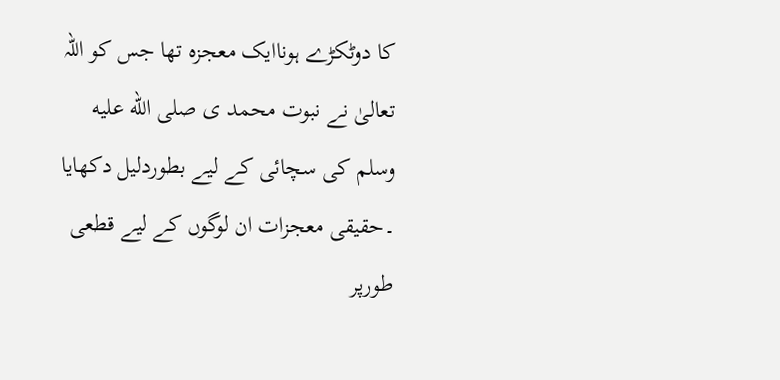کا دوٹکڑے ہوناایک معجزہ تھا جس کو اللہ تعالیٰ نے نبوت محمد ی صلى الله عليه وسلم کی سچائی کے لیے بطوردلیل دکھایا ۔حقیقی معجزات ان لوگوں کے لیے قطعی طورپر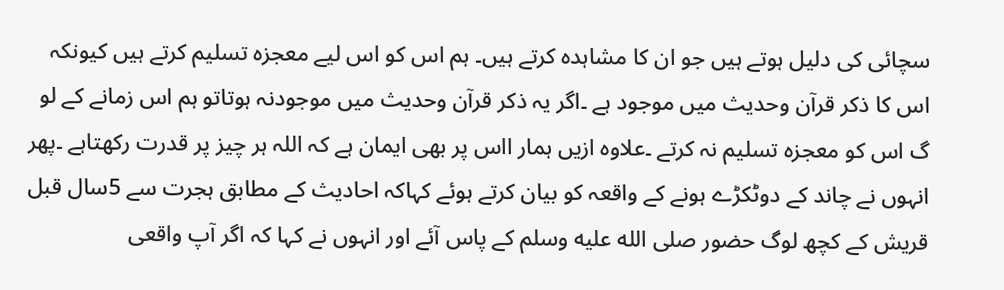سچائی کی دلیل ہوتے ہیں جو ان کا مشاہدہ کرتے ہیں۔ ہم اس کو اس لیے معجزہ تسلیم کرتے ہیں کیونکہ اس کا ذکر قرآن وحدیث میں موجود ہے ۔اگر یہ ذکر قرآن وحدیث میں موجودنہ ہوتاتو ہم اس زمانے کے لو گ اس کو معجزہ تسلیم نہ کرتے ۔علاوہ ازیں ہمار ااس پر بھی ایمان ہے کہ اللہ ہر چیز پر قدرت رکھتاہے ۔پھر انہوں نے چاند کے دوٹکڑے ہونے کے واقعہ کو بیان کرتے ہوئے کہاکہ احادیث کے مطابق ہجرت سے 5سال قبل قریش کے کچھ لوگ حضور صلى الله عليه وسلم کے پاس آئے اور انہوں نے کہا کہ اگر آپ واقعی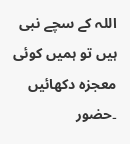اللہ کے سچے نبی ہیں تو ہمیں کوئی معجزہ دکھائیں ۔حضور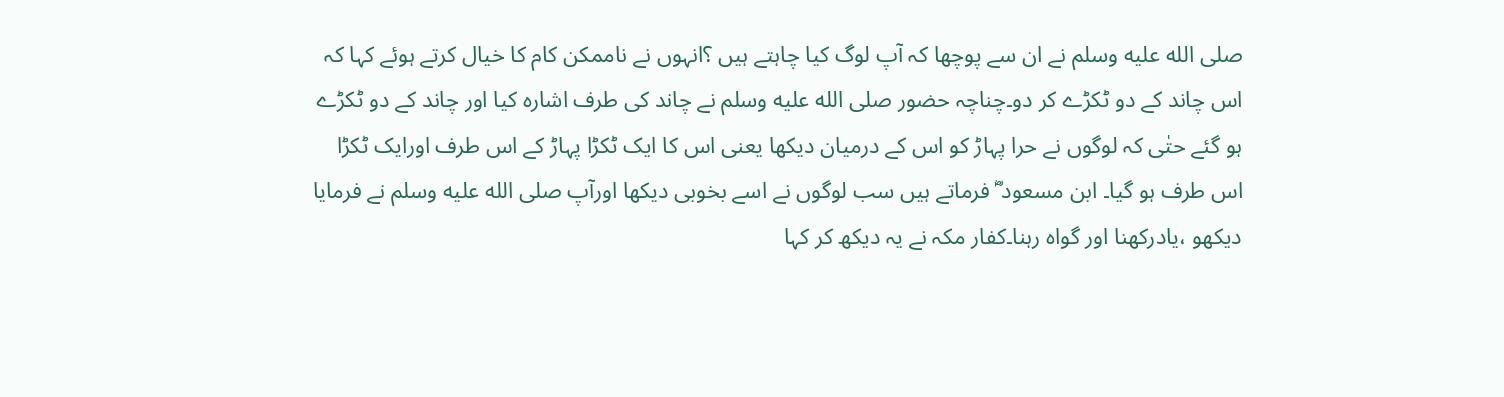صلى الله عليه وسلم نے ان سے پوچھا کہ آپ لوگ کیا چاہتے ہیں ؟انہوں نے ناممکن کام کا خیال کرتے ہوئے کہا کہ اس چاند کے دو ٹکڑے کر دو۔چناچہ حضور صلى الله عليه وسلم نے چاند کی طرف اشارہ کیا اور چاند کے دو ٹکڑے ہو گئے حتٰی کہ لوگوں نے حرا پہاڑ کو اس کے درمیان دیکھا یعنی اس کا ایک ٹکڑا پہاڑ کے اس طرف اورایک ٹکڑا اس طرف ہو گیا۔ ابن مسعود ؓ فرماتے ہیں سب لوگوں نے اسے بخوبی دیکھا اورآپ صلى الله عليه وسلم نے فرمایا دیکھو ،یادرکھنا اور گواہ رہنا۔کفار مکہ نے یہ دیکھ کر کہا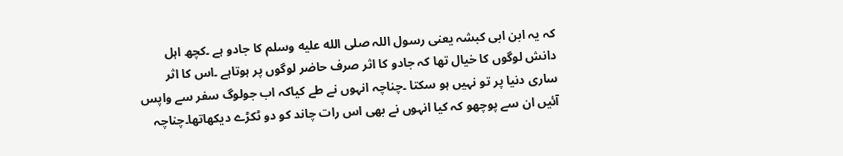کہ یہ ابن ابی کبشہ یعنی رسول اللہ صلى الله عليه وسلم کا جادو ہے ۔کچھ اہل دانش لوگوں کا خیال تھا کہ جادو کا اثر صرف حاضر لوگوں پر ہوتاہے ۔اس کا اثر ساری دنیا پر تو نہیں ہو سکتا ۔چناچہ انہوں نے طے کیاکہ اب جولوگ سفر سے واپس آئیں ان سے پوچھو کہ کیا انہوں نے بھی اس رات چاند کو دو ٹکڑے دیکھاتھا۔چناچہ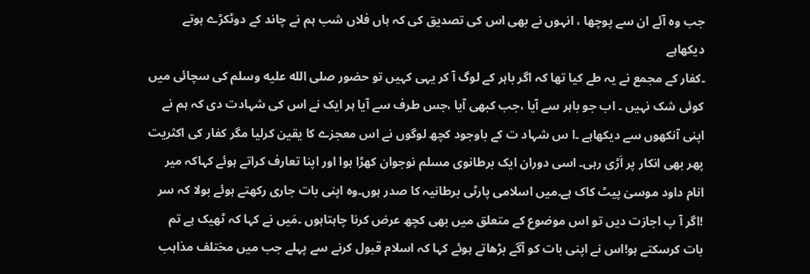جب وہ آئے ان سے پوچھا ، انہوں نے بھی اس کی تصدیق کی کہ ہاں فلاں شب ہم نے چاند کے دوٹکڑے ہوتے دیکھاہے
۔کفار کے مجمع نے یہ طے کیا تھا کہ اگر باہر کے لوگ آ کر یہی کہیں تو حضور صلى الله عليه وسلم کی سچائی میں کوئی شک نہیں ۔ اب جو باہر سے آیا ،جب کبھی آیا ،جس طرف سے آیا ہر ایک نے اس کی شہادت دی کہ ہم نے اپنی آنکھوں سے دیکھاہے ۔ا س شہاد ت کے باوجود کچھ لوگوں نے اس معجزے کا یقین کرلیا مگر کفار کی اکثریت پھر بھی انکار پر اَڑی رہی۔ اسی دوران ایک برطانوی مسلم نوجوان کھڑا ہوا اور اپنا تعارف کراتے ہوئے کہاکہ میر انام داود موسیٰ پیٹ کاک ہے۔میں اسلامی پارٹی برطانیہ کا صدر ہوں۔وہ اپنی بات جاری رکھتے ہوئے بولا کہ سر !اگر آ پ اجازت دیں تو اس موضوع کے متعلق میں بھی کچھ عرض کرنا چاہتاہوں ۔مَیں نے کہا کہ ٹھیک ہے تم بات کرسکتے ہو!اس نے اپنی بات کو آگے بڑھاتے ہوئے کہا کہ اسلام قبول کرنے سے پہلے جب میں مختلف مذاہب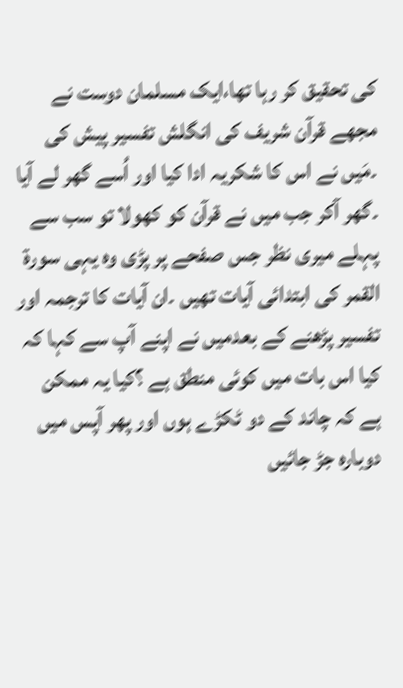کی تحقیق کر رہا تھا،ایک مسلمان دوست نے مجھے قرآن شریف کی انگلش تفسیر پیش کی ۔مَیں نے اس کا شکریہ ادا کیا اور اُسے گھر لے آیا ۔گھر آکر جب میں نے قرآن کو کھولا تو سب سے پہلے میری نظر جس صفحے پر پڑی وہ یہی سورة القمر کی ابتدائی آیات تھیں ۔ان آیات کا ترجمہ اور تفسیر پڑھنے کے بعدمیں نے اپنے آپ سے کہا کہ کیا اس بات میں کوئی منطق ہے ؟کیا یہ ممکن ہے کہ چاند کے دو ٹکڑے ہوں اور پھر آپس میں دوبارہ جڑ جائیں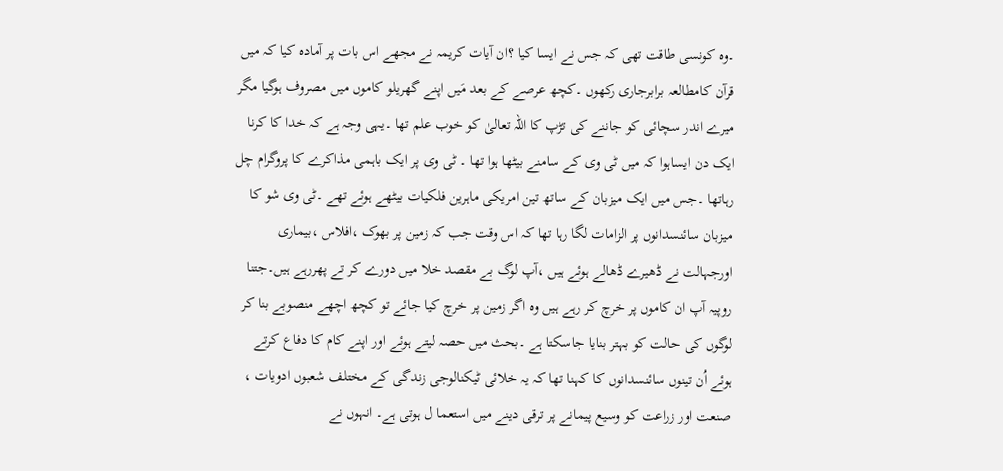۔وہ کونسی طاقت تھی کہ جس نے ایسا کیا ؟ان آیات کریمہ نے مجھے اس بات پر آمادہ کیا کہ میں قرآن کامطالعہ برابرجاری رکھوں ۔کچھ عرصے کے بعد مَیں اپنے گھریلو کاموں میں مصروف ہوگیا مگر میرے اندر سچائی کو جاننے کی تڑپ کا اللہ تعالیٰ کو خوب علم تھا ۔یہی وجہ ہے کہ خدا کا کرنا ایک دن ایساہوا کہ میں ٹی وی کے سامنے بیٹھا ہوا تھا ۔ ٹی وی پر ایک باہمی مذاکرے کا پروگرام چل رہاتھا ۔جس میں ایک میزبان کے ساتھ تین امریکی ماہرین فلکیات بیٹھے ہوئے تھے ۔ٹی وی شو کا میزبان سائنسدانوں پر الزامات لگا رہا تھا کہ اس وقت جب کہ زمین پر بھوک ،افلاس ،بیماری اورجہالت نے ڈھیرے ڈھالے ہوئے ہیں ،آپ لوگ بے مقصد خلا میں دورے کر تے پھررہے ہیں۔جتنا روپیہ آپ ان کاموں پر خرچ کر رہے ہیں وہ اگر زمین پر خرچ کیا جائے تو کچھ اچھے منصوبے بنا کر لوگوں کی حالت کو بہتر بنایا جاسکتا ہے ۔بحث میں حصہ لیتے ہوئے اور اپنے کام کا دفاع کرتے ہوئے اُن تینوں سائنسدانوں کا کہنا تھا کہ یہ خلائی ٹیکنالوجی زندگی کے مختلف شعبوں ادویات ، صنعت اور زراعت کو وسیع پیمانے پر ترقی دینے میں استعما ل ہوتی ہے۔ انہوں نے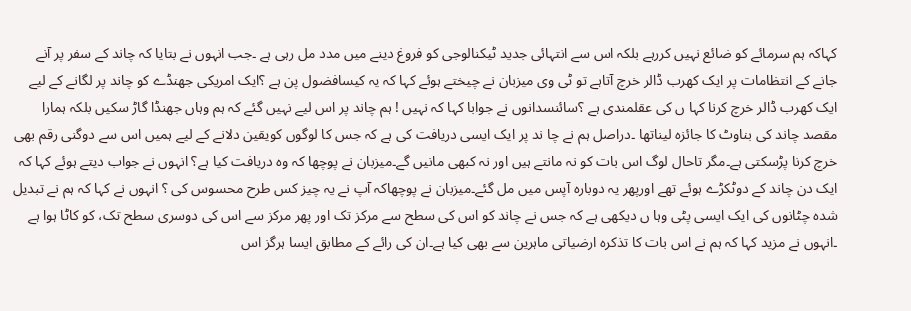کہاکہ ہم سرمائے کو ضائع نہیں کررہے بلکہ اس سے انتہائی جدید ٹیکنالوجی کو فروغ دینے میں مدد مل رہی ہے ۔جب انہوں نے بتایا کہ چاند کے سفر پر آنے جانے کے انتظامات پر ایک کھرب ڈالر خرچ آتاہے تو ٹی وی میزبان نے چیختے ہوئے کہا کہ یہ کیسافضول پن ہے ؟ایک امریکی جھنڈے کو چاند پر لگانے کے لیے ایک کھرب ڈالر خرچ کرنا کہا ں کی عقلمندی ہے ؟سائنسدانوں نے جوابا کہا کہ نہیں ! ہم چاند پر اس لیے نہیں گئے کہ ہم وہاں جھنڈا گاڑ سکیں بلکہ ہمارا مقصد چاند کی بناوٹ کا جائزہ لیناتھا ۔دراصل ہم نے چا ند پر ایک ایسی دریافت کی ہے کہ جس کا لوگوں کویقین دلانے کے لیے ہمیں اس سے دوگنی رقم بھی خرچ کرنا پڑسکتی ہے۔مگر تاحال لوگ اس بات کو نہ مانتے ہیں اور نہ کبھی مانیں گے۔میزبان نے پوچھا کہ وہ دریافت کیا ہے؟ انہوں نے جواب دیتے ہوئے کہا کہ ایک دن چاند کے دوٹکڑے ہوئے تھے اورپھر یہ دوبارہ آپس میں مل گئے۔میزبان نے پوچھاکہ آپ نے یہ چیز کس طرح محسوس کی ؟ انہوں نے کہا کہ ہم نے تبدیل شدہ چٹانوں کی ایک ایسی پٹی وہا ں دیکھی ہے کہ جس نے چاند کو اس کی سطح سے مرکز تک اور پھر مرکز سے اس کی دوسری سطح تک، کو کاٹا ہوا ہے ۔انہوں نے مزید کہا کہ ہم نے اس بات کا تذکرہ ارضیاتی ماہرین سے بھی کیا ہے۔ان کی رائے کے مطابق ایسا ہرگز اس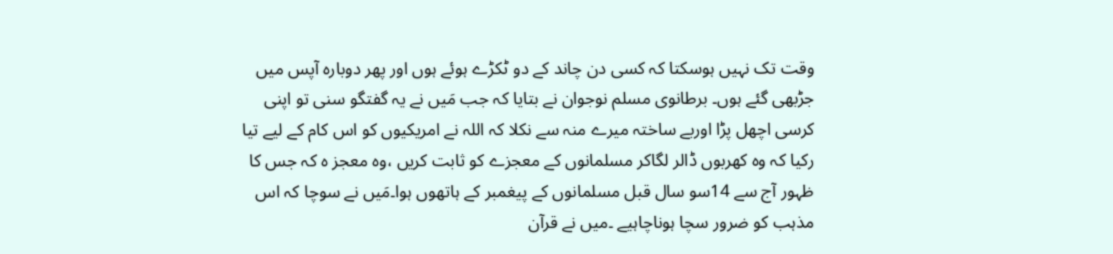وقت تک نہیں ہوسکتا کہ کسی دن چاند کے دو ٹکڑے ہوئے ہوں اور پھر دوبارہ آپس میں جڑبھی گئے ہوں۔ برطانوی مسلم نوجوان نے بتایا کہ جب مَیں نے یہ گفتگو سنی تو اپنی کرسی اچھل پڑا اوربے ساختہ میرے منہ سے نکلا کہ اللہ نے امریکیوں کو اس کام کے لیے تیا رکیا کہ وہ کھربوں ڈالر لگاکر مسلمانوں کے معجزے کو ثابت کریں ،وہ معجز ہ کہ جس کا ظہور آج سے 14سو سال قبل مسلمانوں کے پیغمبر کے ہاتھوں ہوا۔مَیں نے سوچا کہ اس مذہب کو ضرور سچا ہوناچاہیے ۔میں نے قرآن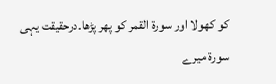کو کھولا اور سورة القمر کو پھر پڑھا۔درحقیقت یہی سورة میرے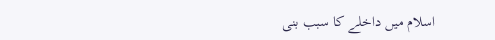اسلام میں داخلے کا سبب بنی